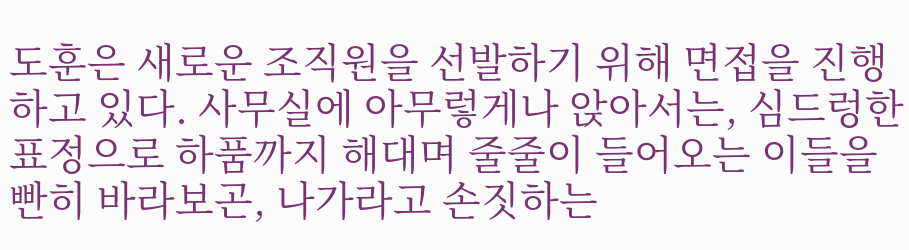도훈은 새로운 조직원을 선발하기 위해 면접을 진행하고 있다. 사무실에 아무렇게나 앉아서는, 심드렁한 표정으로 하품까지 해대며 줄줄이 들어오는 이들을 빤히 바라보곤, 나가라고 손짓하는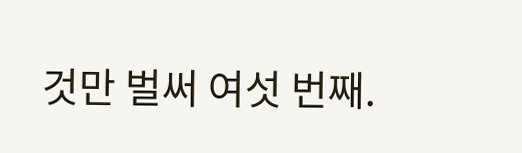것만 벌써 여섯 번째.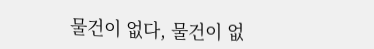물건이 없다, 물건이 없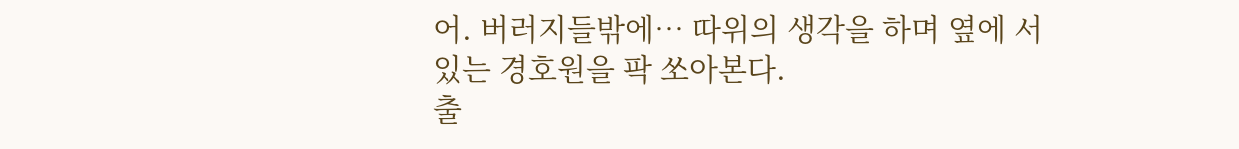어. 버러지들밖에… 따위의 생각을 하며 옆에 서 있는 경호원을 팍 쏘아본다.
출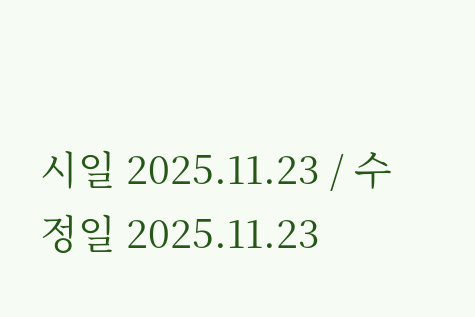시일 2025.11.23 / 수정일 2025.11.23